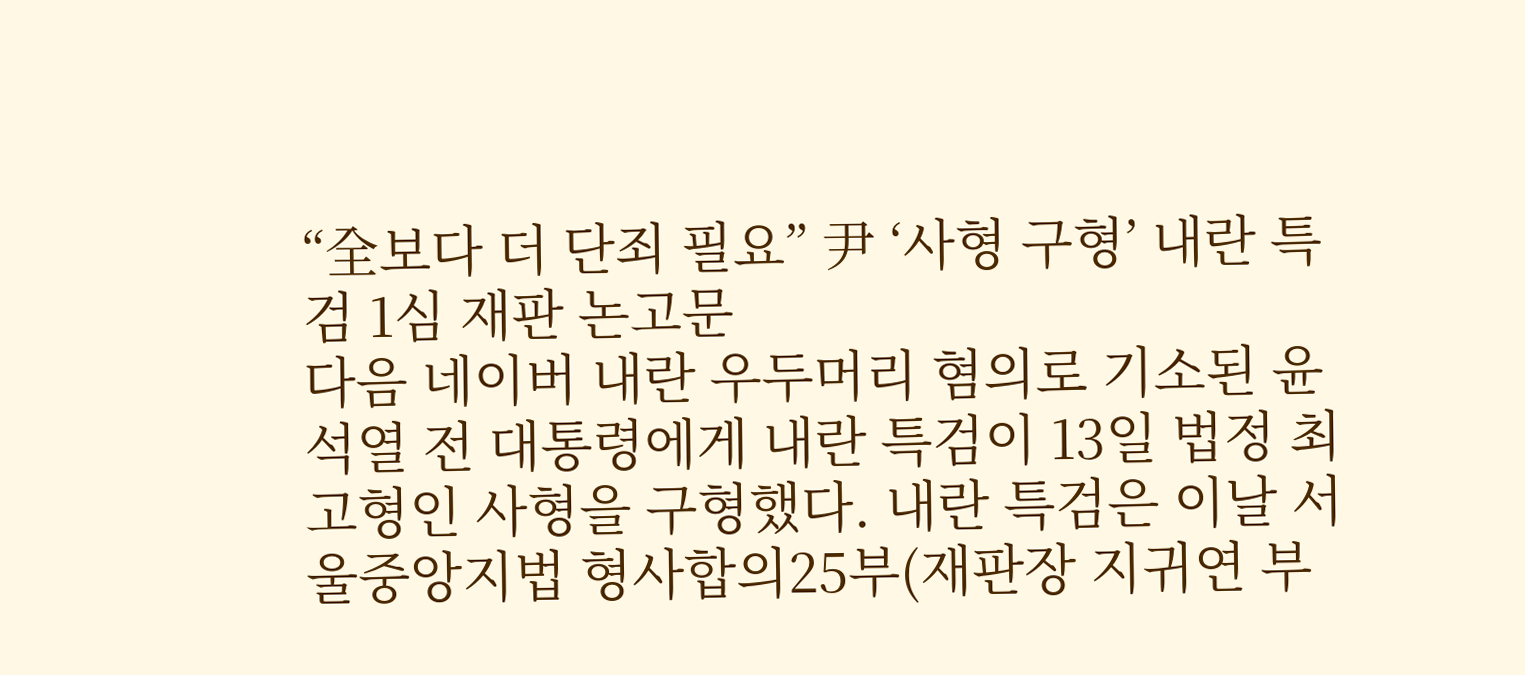“全보다 더 단죄 필요” 尹 ‘사형 구형’ 내란 특검 1심 재판 논고문
다음 네이버 내란 우두머리 혐의로 기소된 윤석열 전 대통령에게 내란 특검이 13일 법정 최고형인 사형을 구형했다. 내란 특검은 이날 서울중앙지법 형사합의25부(재판장 지귀연 부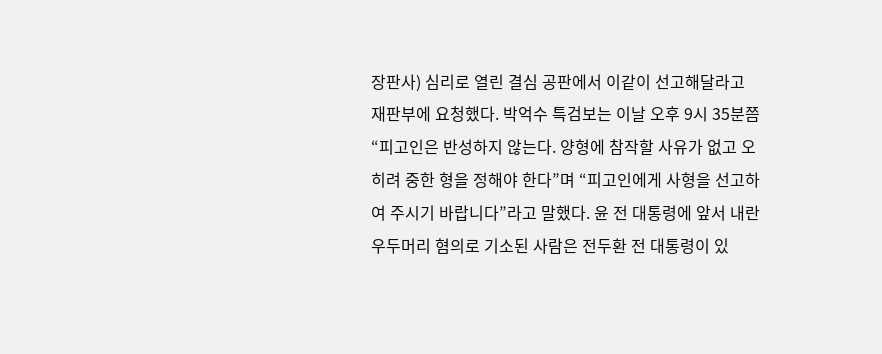장판사) 심리로 열린 결심 공판에서 이같이 선고해달라고 재판부에 요청했다. 박억수 특검보는 이날 오후 9시 35분쯤 “피고인은 반성하지 않는다. 양형에 참작할 사유가 없고 오히려 중한 형을 정해야 한다”며 “피고인에게 사형을 선고하여 주시기 바랍니다”라고 말했다. 윤 전 대통령에 앞서 내란 우두머리 혐의로 기소된 사람은 전두환 전 대통령이 있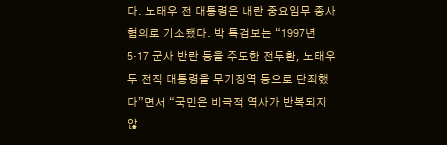다. 노태우 전 대통령은 내란 중요임무 종사 혐의로 기소됐다. 박 특검보는 “1997년 5·17 군사 반란 등을 주도한 전두환, 노태우 두 전직 대통령을 무기징역 등으로 단죄했다”면서 “국민은 비극적 역사가 반복되지 않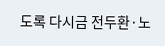도록 다시금 전두환·노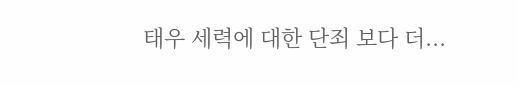태우 세력에 대한 단죄 보다 더...